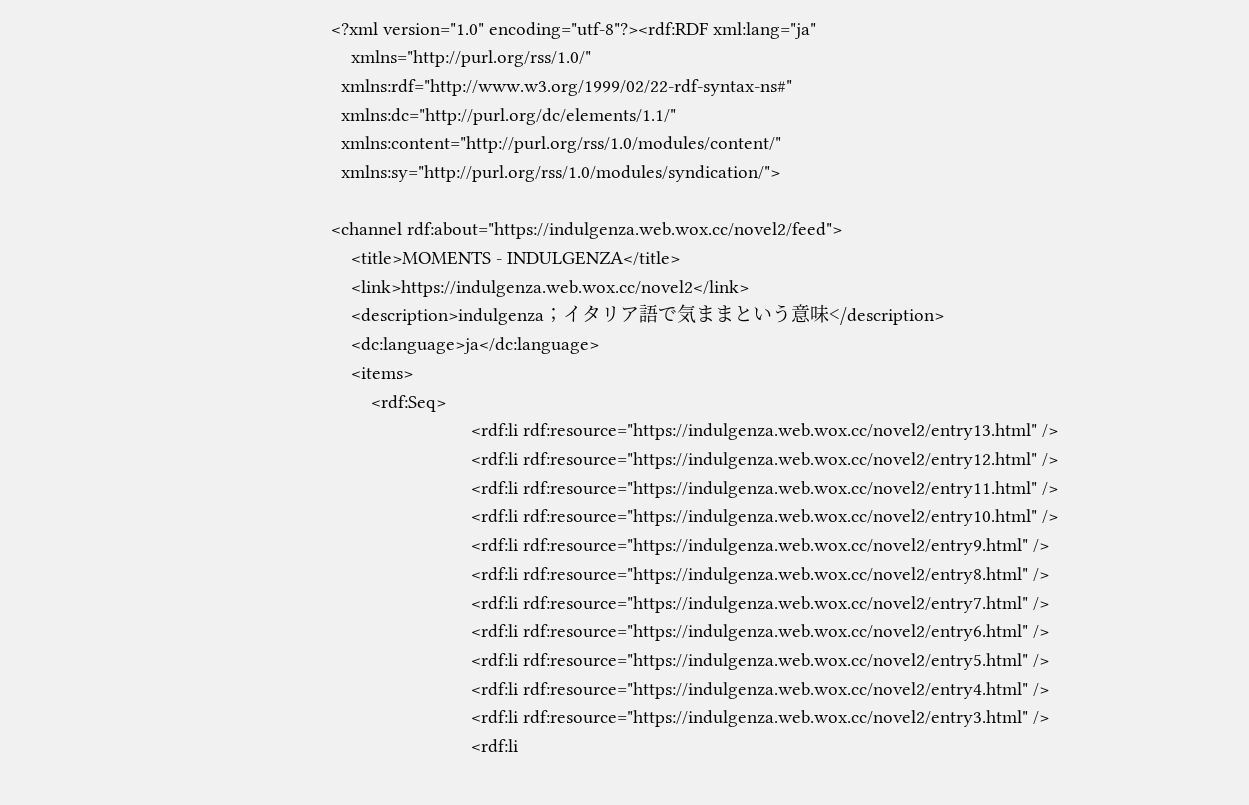<?xml version="1.0" encoding="utf-8"?><rdf:RDF xml:lang="ja"
    xmlns="http://purl.org/rss/1.0/"
  xmlns:rdf="http://www.w3.org/1999/02/22-rdf-syntax-ns#"
  xmlns:dc="http://purl.org/dc/elements/1.1/"
  xmlns:content="http://purl.org/rss/1.0/modules/content/"
  xmlns:sy="http://purl.org/rss/1.0/modules/syndication/">

<channel rdf:about="https://indulgenza.web.wox.cc/novel2/feed">
    <title>MOMENTS - INDULGENZA</title>
    <link>https://indulgenza.web.wox.cc/novel2</link>
    <description>indulgenza；イタリア語で気ままという意味</description>
    <dc:language>ja</dc:language>
    <items>
        <rdf:Seq>
                            <rdf:li rdf:resource="https://indulgenza.web.wox.cc/novel2/entry13.html" />
                            <rdf:li rdf:resource="https://indulgenza.web.wox.cc/novel2/entry12.html" />
                            <rdf:li rdf:resource="https://indulgenza.web.wox.cc/novel2/entry11.html" />
                            <rdf:li rdf:resource="https://indulgenza.web.wox.cc/novel2/entry10.html" />
                            <rdf:li rdf:resource="https://indulgenza.web.wox.cc/novel2/entry9.html" />
                            <rdf:li rdf:resource="https://indulgenza.web.wox.cc/novel2/entry8.html" />
                            <rdf:li rdf:resource="https://indulgenza.web.wox.cc/novel2/entry7.html" />
                            <rdf:li rdf:resource="https://indulgenza.web.wox.cc/novel2/entry6.html" />
                            <rdf:li rdf:resource="https://indulgenza.web.wox.cc/novel2/entry5.html" />
                            <rdf:li rdf:resource="https://indulgenza.web.wox.cc/novel2/entry4.html" />
                            <rdf:li rdf:resource="https://indulgenza.web.wox.cc/novel2/entry3.html" />
                            <rdf:li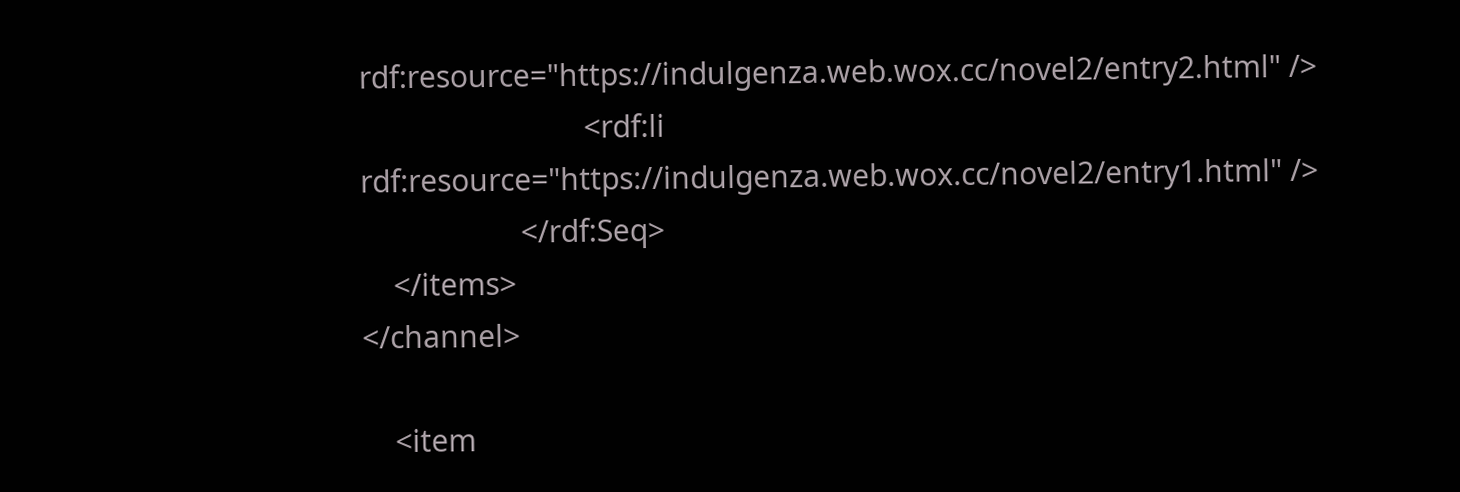rdf:resource="https://indulgenza.web.wox.cc/novel2/entry2.html" />
                            <rdf:li rdf:resource="https://indulgenza.web.wox.cc/novel2/entry1.html" />
                    </rdf:Seq>
    </items>
</channel>

    <item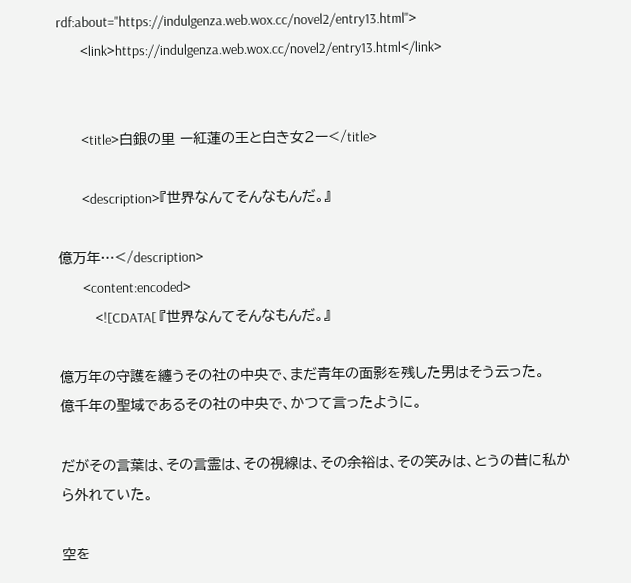rdf:about="https://indulgenza.web.wox.cc/novel2/entry13.html">
        <link>https://indulgenza.web.wox.cc/novel2/entry13.html</link>


        <title>白銀の里 ー紅蓮の王と白き女2ー</title>

        <description>『世界なんてそんなもんだ。』

億万年…</description>
        <content:encoded>
            <![CDATA[ 『世界なんてそんなもんだ。』

億万年の守護を纏うその社の中央で、まだ青年の面影を残した男はそう云った。
億千年の聖域であるその社の中央で、かつて言ったように。

だがその言葉は、その言霊は、その視線は、その余裕は、その笑みは、とうの昔に私から外れていた。

空を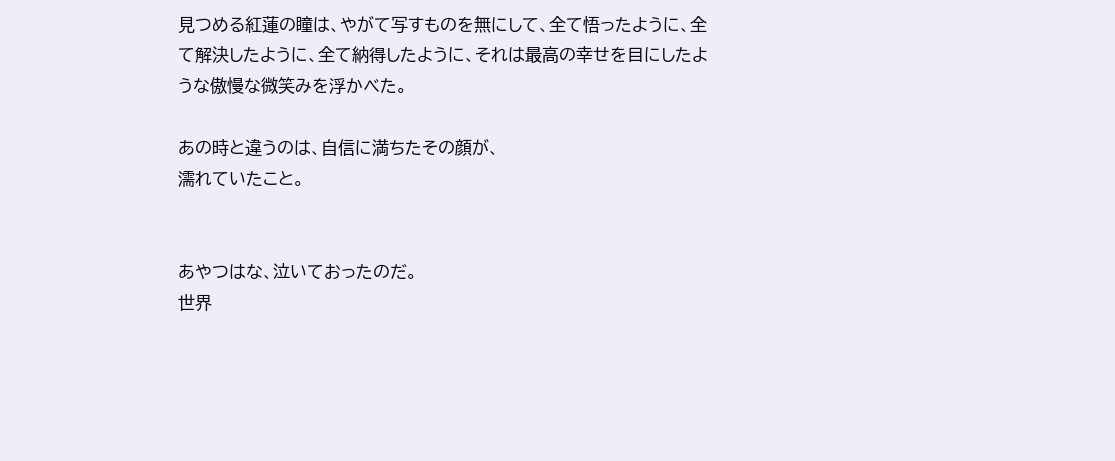見つめる紅蓮の瞳は、やがて写すものを無にして、全て悟ったように、全て解決したように、全て納得したように、それは最高の幸せを目にしたような傲慢な微笑みを浮かべた。

あの時と違うのは、自信に満ちたその顔が、
濡れていたこと。


あやつはな、泣いておったのだ。
世界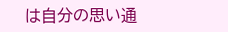は自分の思い通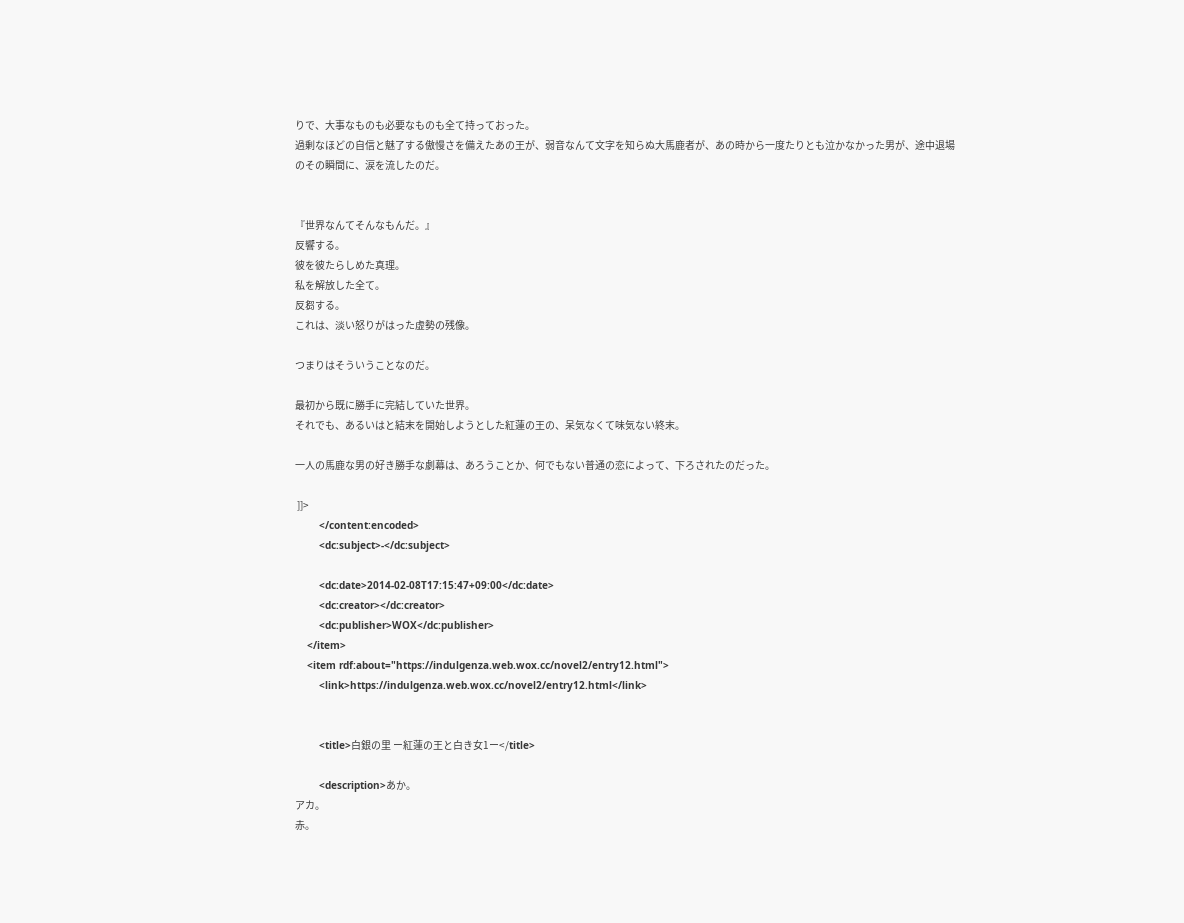りで、大事なものも必要なものも全て持っておった。
過剰なほどの自信と魅了する傲慢さを備えたあの王が、弱音なんて文字を知らぬ大馬鹿者が、あの時から一度たりとも泣かなかった男が、途中退場のその瞬間に、涙を流したのだ。


『世界なんてそんなもんだ。』
反響する。
彼を彼たらしめた真理。
私を解放した全て。
反芻する。
これは、淡い怒りがはった虚勢の残像。

つまりはそういうことなのだ。

最初から既に勝手に完結していた世界。
それでも、あるいはと結末を開始しようとした紅蓮の王の、呆気なくて味気ない終末。

一人の馬鹿な男の好き勝手な劇幕は、あろうことか、何でもない普通の恋によって、下ろされたのだった。

 ]]>
        </content:encoded>
        <dc:subject>-</dc:subject>

        <dc:date>2014-02-08T17:15:47+09:00</dc:date>
        <dc:creator></dc:creator>
        <dc:publisher>WOX</dc:publisher>
    </item>
    <item rdf:about="https://indulgenza.web.wox.cc/novel2/entry12.html">
        <link>https://indulgenza.web.wox.cc/novel2/entry12.html</link>


        <title>白銀の里 ー紅蓮の王と白き女1ー</title>

        <description>あか。
アカ。
赤。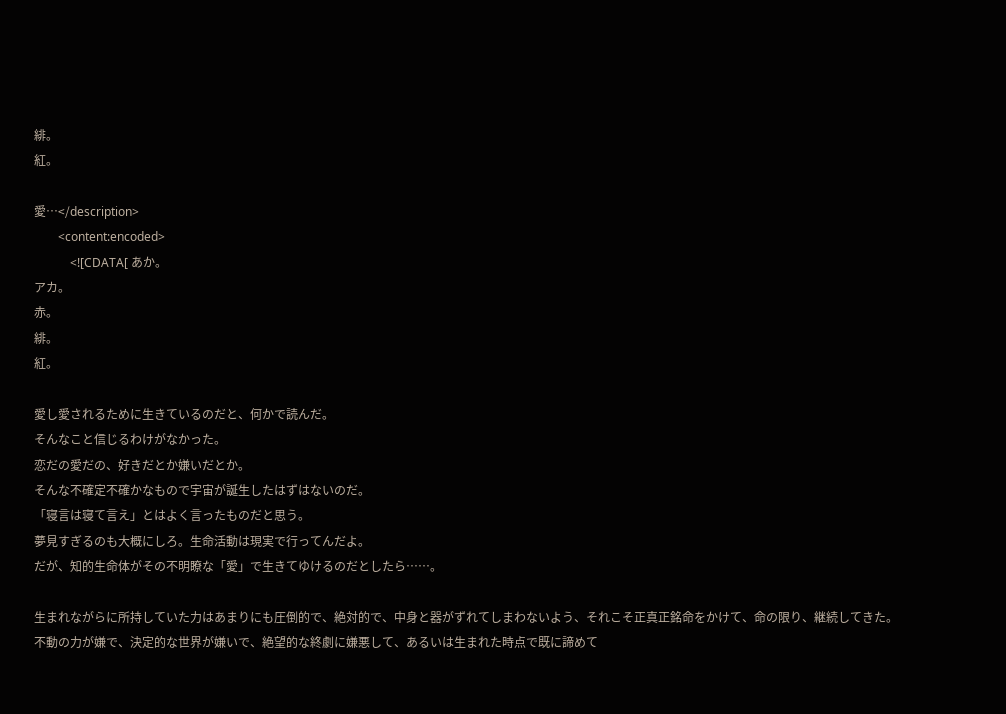緋。
紅。

愛…</description>
        <content:encoded>
            <![CDATA[ あか。
アカ。
赤。
緋。
紅。

愛し愛されるために生きているのだと、何かで読んだ。
そんなこと信じるわけがなかった。
恋だの愛だの、好きだとか嫌いだとか。
そんな不確定不確かなもので宇宙が誕生したはずはないのだ。
「寝言は寝て言え」とはよく言ったものだと思う。
夢見すぎるのも大概にしろ。生命活動は現実で行ってんだよ。
だが、知的生命体がその不明瞭な「愛」で生きてゆけるのだとしたら……。

生まれながらに所持していた力はあまりにも圧倒的で、絶対的で、中身と器がずれてしまわないよう、それこそ正真正銘命をかけて、命の限り、継続してきた。
不動の力が嫌で、決定的な世界が嫌いで、絶望的な終劇に嫌悪して、あるいは生まれた時点で既に諦めて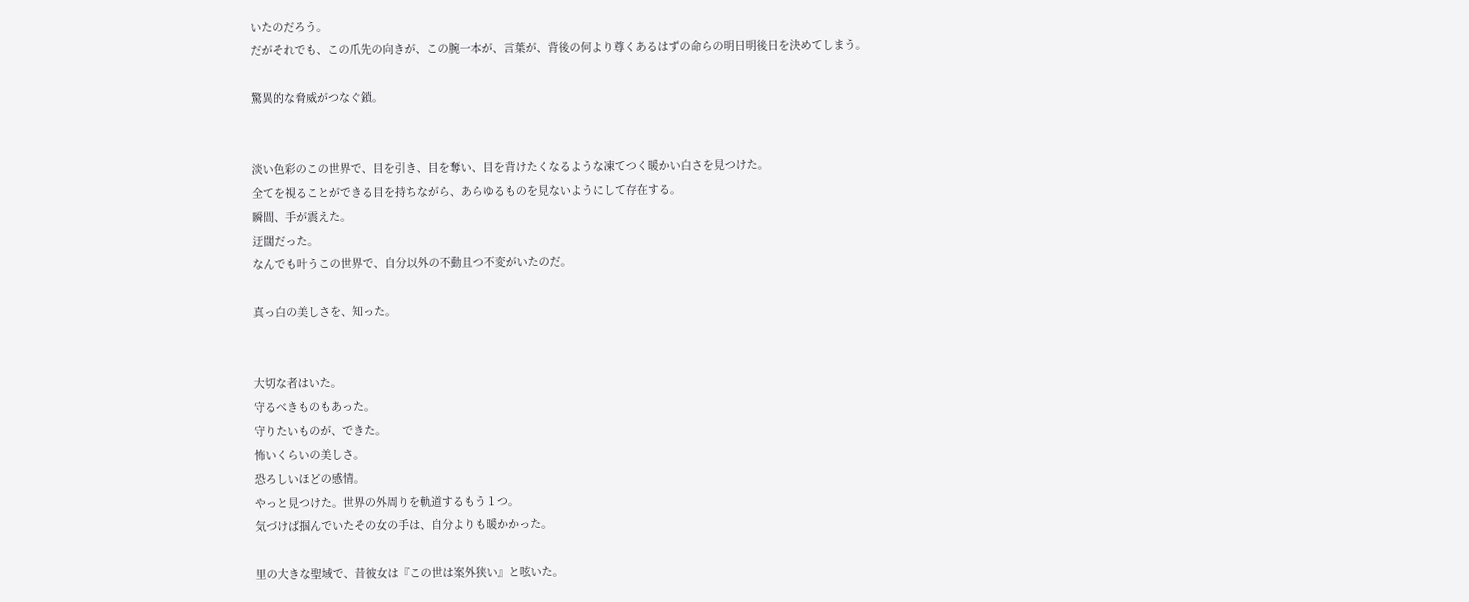いたのだろう。
だがそれでも、この爪先の向きが、この腕一本が、言葉が、背後の何より尊くあるはずの命らの明日明後日を決めてしまう。

驚異的な脅威がつなぐ鎖。


淡い色彩のこの世界で、目を引き、目を奪い、目を背けたくなるような凍てつく暖かい白さを見つけた。
全てを視ることができる目を持ちながら、あらゆるものを見ないようにして存在する。
瞬間、手が震えた。
迂闊だった。
なんでも叶うこの世界で、自分以外の不動且つ不変がいたのだ。

真っ白の美しさを、知った。


大切な者はいた。
守るべきものもあった。
守りたいものが、できた。
怖いくらいの美しさ。
恐ろしいほどの感情。
やっと見つけた。世界の外周りを軌道するもう１つ。
気づけば掴んでいたその女の手は、自分よりも暖かかった。

里の大きな聖域で、昔彼女は『この世は案外狭い』と呟いた。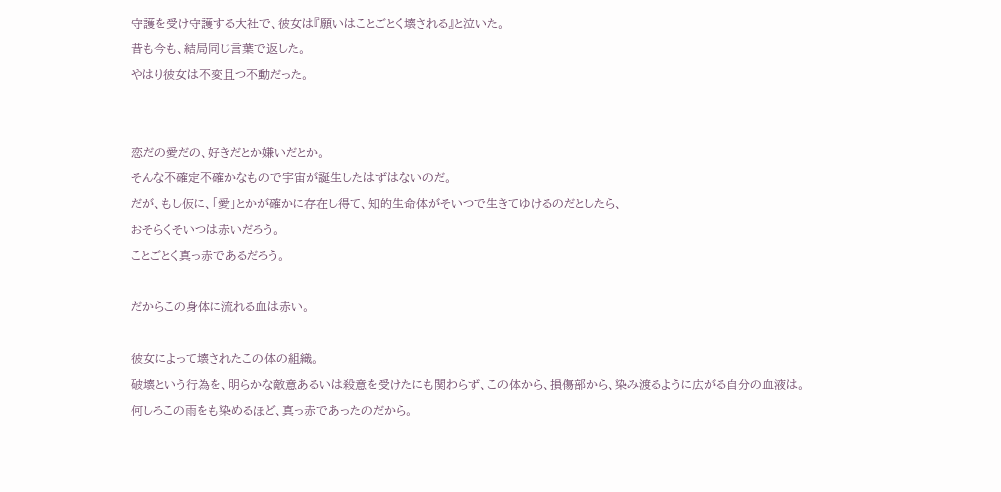守護を受け守護する大社で、彼女は『願いはことごとく壊される』と泣いた。
昔も今も、結局同じ言葉で返した。
やはり彼女は不変且つ不動だった。


恋だの愛だの、好きだとか嫌いだとか。
そんな不確定不確かなもので宇宙が誕生したはずはないのだ。
だが、もし仮に、「愛」とかが確かに存在し得て、知的生命体がそいつで生きてゆけるのだとしたら、
おそらくそいつは赤いだろう。
ことごとく真っ赤であるだろう。

だからこの身体に流れる血は赤い。

彼女によって壊されたこの体の組織。
破壊という行為を、明らかな敵意あるいは殺意を受けたにも関わらず、この体から、損傷部から、染み渡るように広がる自分の血液は。
何しろこの雨をも染めるほど、真っ赤であったのだから。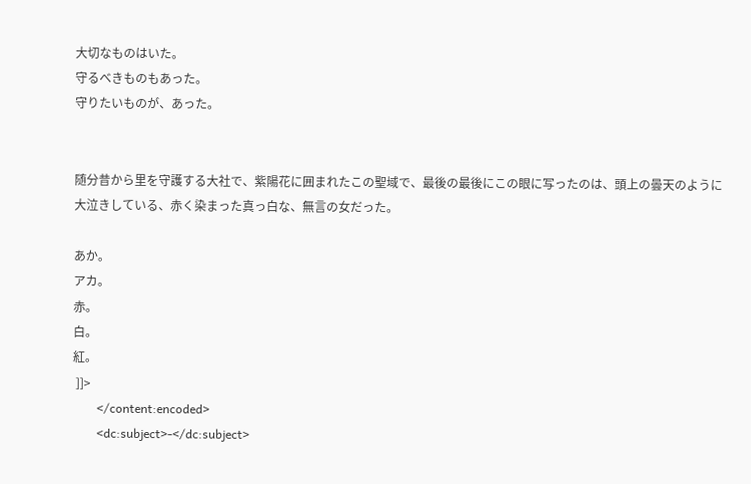大切なものはいた。
守るべきものもあった。
守りたいものが、あった。


随分昔から里を守護する大社で、紫陽花に囲まれたこの聖域で、最後の最後にこの眼に写ったのは、頭上の曇天のように大泣きしている、赤く染まった真っ白な、無言の女だった。

あか。
アカ。
赤。
白。
紅。
 ]]>
        </content:encoded>
        <dc:subject>-</dc:subject>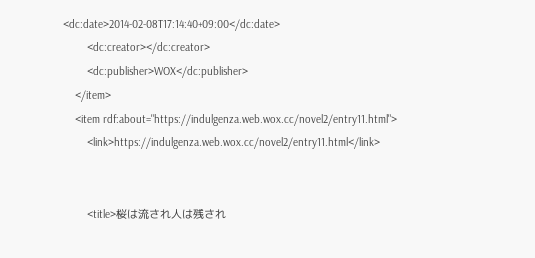<dc:date>2014-02-08T17:14:40+09:00</dc:date>
        <dc:creator></dc:creator>
        <dc:publisher>WOX</dc:publisher>
    </item>
    <item rdf:about="https://indulgenza.web.wox.cc/novel2/entry11.html">
        <link>https://indulgenza.web.wox.cc/novel2/entry11.html</link>


        <title>桜は流され人は残され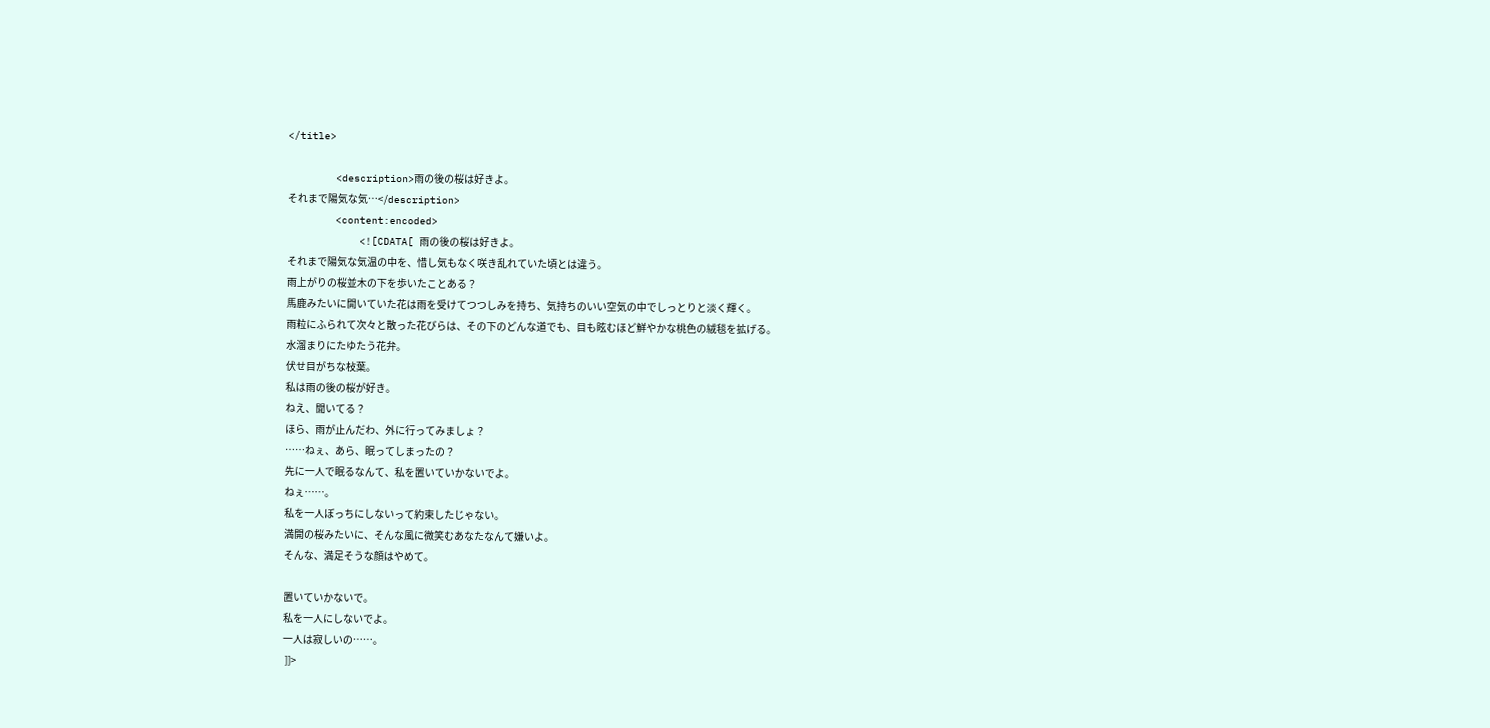</title>

        <description>雨の後の桜は好きよ。
それまで陽気な気…</description>
        <content:encoded>
            <![CDATA[ 雨の後の桜は好きよ。
それまで陽気な気温の中を、惜し気もなく咲き乱れていた頃とは違う。
雨上がりの桜並木の下を歩いたことある？
馬鹿みたいに開いていた花は雨を受けてつつしみを持ち、気持ちのいい空気の中でしっとりと淡く輝く。
雨粒にふられて次々と散った花びらは、その下のどんな道でも、目も眩むほど鮮やかな桃色の絨毯を拡げる。
水溜まりにたゆたう花弁。
伏せ目がちな枝葉。
私は雨の後の桜が好き。
ねえ、聞いてる？
ほら、雨が止んだわ、外に行ってみましょ？
……ねぇ、あら、眠ってしまったの？
先に一人で眠るなんて、私を置いていかないでよ。
ねぇ……。
私を一人ぼっちにしないって約束したじゃない。
満開の桜みたいに、そんな風に微笑むあなたなんて嫌いよ。
そんな、満足そうな顔はやめて。

置いていかないで。
私を一人にしないでよ。
一人は寂しいの……。
 ]]>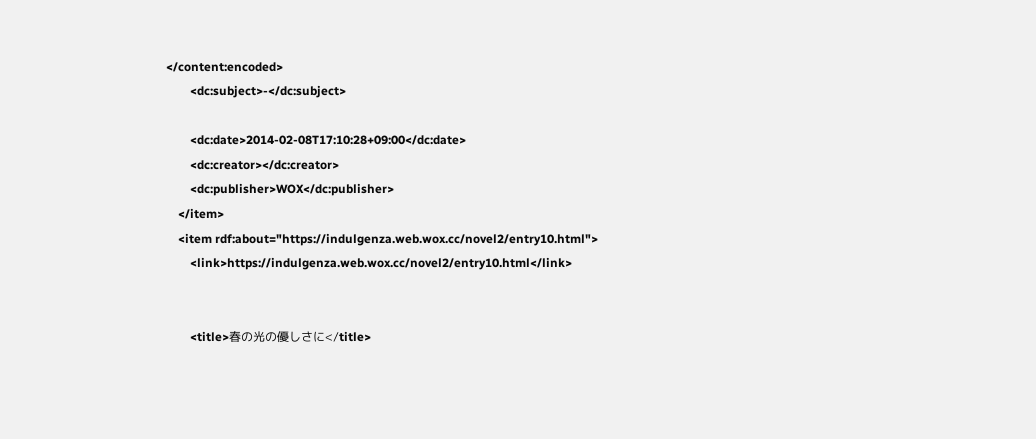</content:encoded>
        <dc:subject>-</dc:subject>

        <dc:date>2014-02-08T17:10:28+09:00</dc:date>
        <dc:creator></dc:creator>
        <dc:publisher>WOX</dc:publisher>
    </item>
    <item rdf:about="https://indulgenza.web.wox.cc/novel2/entry10.html">
        <link>https://indulgenza.web.wox.cc/novel2/entry10.html</link>


        <title>春の光の優しさに</title>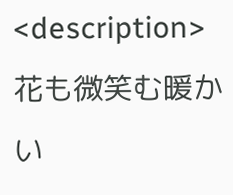<description>花も微笑む暖かい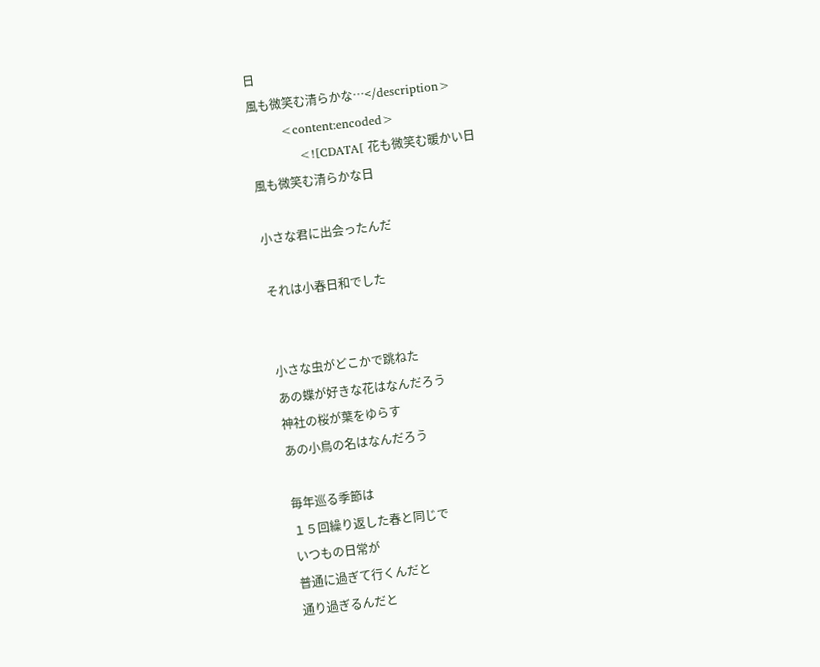日
風も微笑む清らかな…</description>
        <content:encoded>
            <![CDATA[ 花も微笑む暖かい日
風も微笑む清らかな日

小さな君に出会ったんだ

それは小春日和でした


小さな虫がどこかで跳ねた
あの蝶が好きな花はなんだろう
神社の桜が葉をゆらす
あの小鳥の名はなんだろう

毎年巡る季節は
１５回繰り返した春と同じで
いつもの日常が
普通に過ぎて行くんだと
通り過ぎるんだと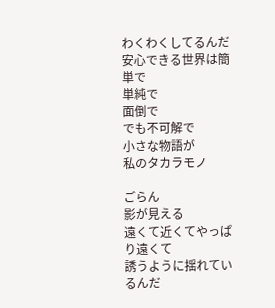わくわくしてるんだ
安心できる世界は簡単で
単純で
面倒で
でも不可解で
小さな物語が
私のタカラモノ

ごらん
影が見える
遠くて近くてやっぱり遠くて
誘うように揺れているんだ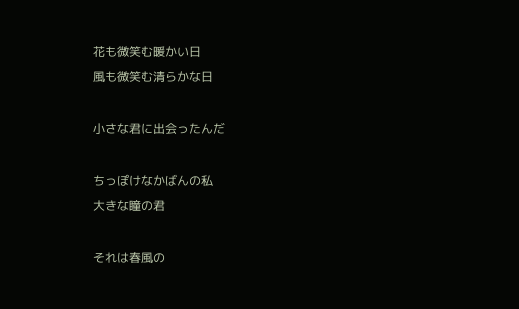花も微笑む暖かい日
風も微笑む清らかな日

小さな君に出会ったんだ

ちっぽけなかばんの私
大きな瞳の君

それは春風の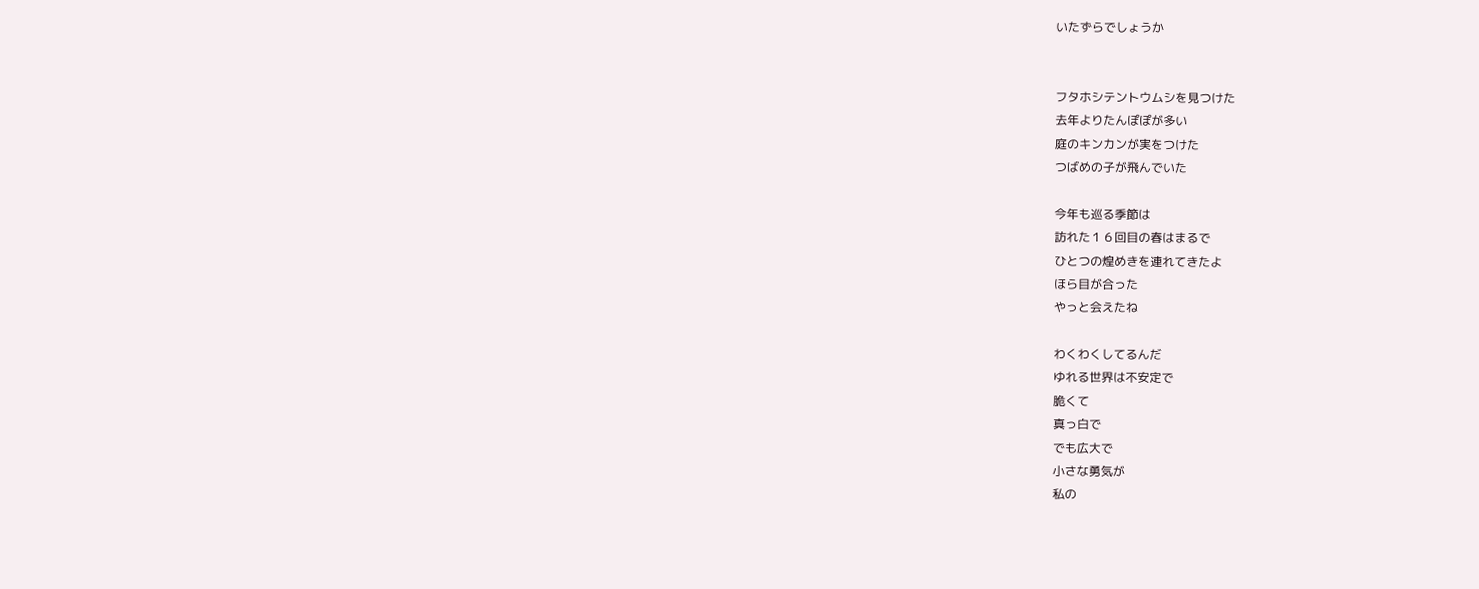いたずらでしょうか


フタホシテントウムシを見つけた
去年よりたんぽぽが多い
庭のキンカンが実をつけた
つばめの子が飛んでいた

今年も巡る季節は
訪れた１６回目の春はまるで
ひとつの煌めきを連れてきたよ
ほら目が合った
やっと会えたね

わくわくしてるんだ
ゆれる世界は不安定で
脆くて
真っ白で
でも広大で
小さな勇気が
私の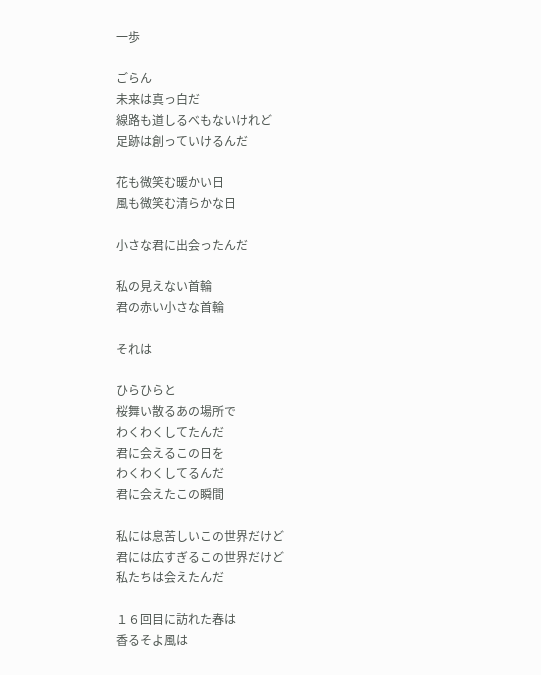一歩

ごらん
未来は真っ白だ
線路も道しるべもないけれど
足跡は創っていけるんだ

花も微笑む暖かい日
風も微笑む清らかな日

小さな君に出会ったんだ

私の見えない首輪
君の赤い小さな首輪

それは

ひらひらと
桜舞い散るあの場所で
わくわくしてたんだ
君に会えるこの日を
わくわくしてるんだ
君に会えたこの瞬間

私には息苦しいこの世界だけど
君には広すぎるこの世界だけど
私たちは会えたんだ

１６回目に訪れた春は
香るそよ風は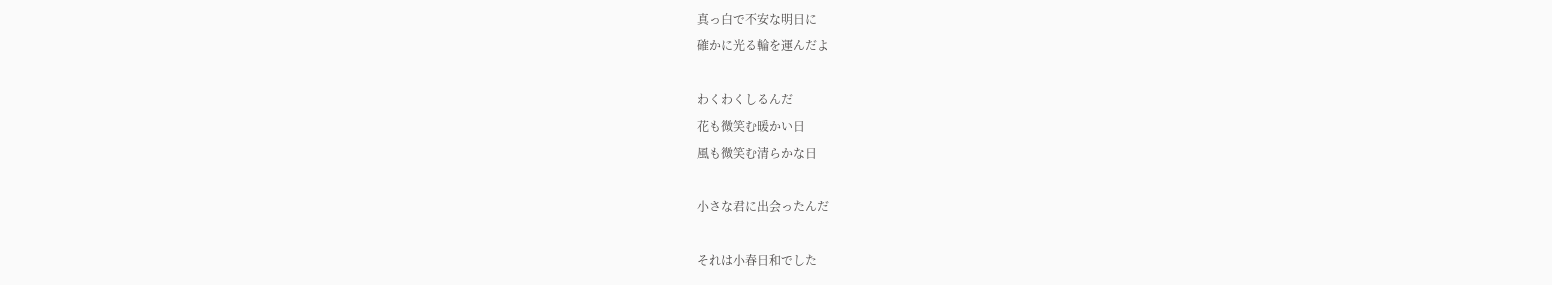真っ白で不安な明日に
確かに光る輪を運んだよ

わくわくしるんだ
花も微笑む暖かい日
風も微笑む清らかな日

小さな君に出会ったんだ

それは小春日和でした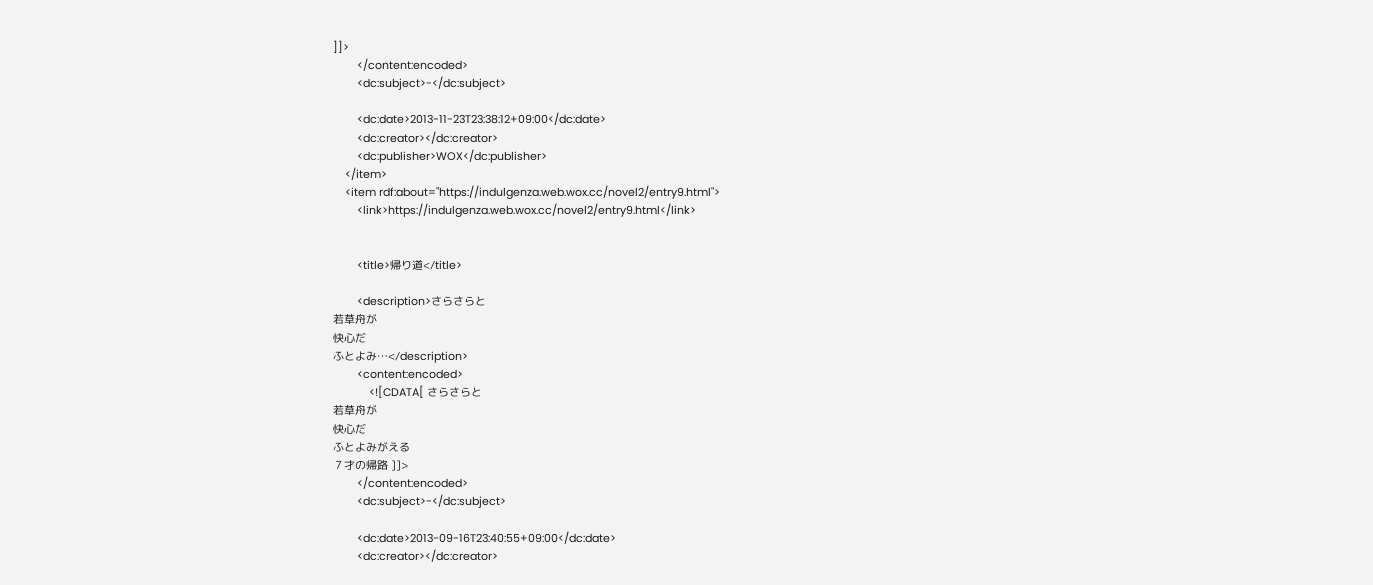]]>
        </content:encoded>
        <dc:subject>-</dc:subject>

        <dc:date>2013-11-23T23:38:12+09:00</dc:date>
        <dc:creator></dc:creator>
        <dc:publisher>WOX</dc:publisher>
    </item>
    <item rdf:about="https://indulgenza.web.wox.cc/novel2/entry9.html">
        <link>https://indulgenza.web.wox.cc/novel2/entry9.html</link>


        <title>帰り道</title>

        <description>さらさらと
若草舟が
快心だ
ふとよみ…</description>
        <content:encoded>
            <![CDATA[ さらさらと
若草舟が
快心だ
ふとよみがえる
７才の帰路 ]]>
        </content:encoded>
        <dc:subject>-</dc:subject>

        <dc:date>2013-09-16T23:40:55+09:00</dc:date>
        <dc:creator></dc:creator>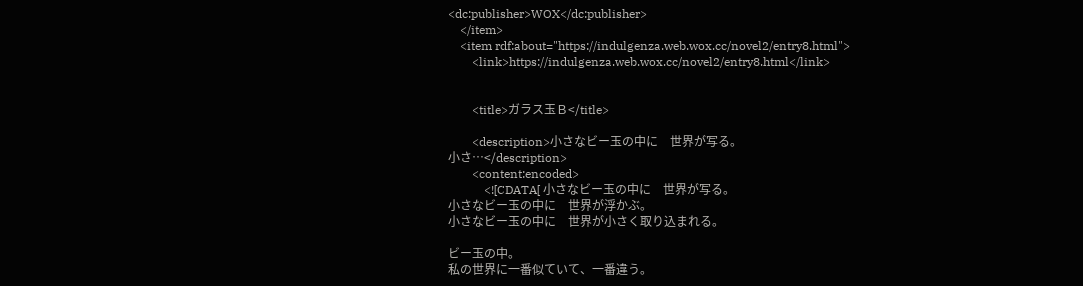<dc:publisher>WOX</dc:publisher>
    </item>
    <item rdf:about="https://indulgenza.web.wox.cc/novel2/entry8.html">
        <link>https://indulgenza.web.wox.cc/novel2/entry8.html</link>


        <title>ガラス玉Ｂ</title>

        <description>小さなビー玉の中に　世界が写る。
小さ…</description>
        <content:encoded>
            <![CDATA[ 小さなビー玉の中に　世界が写る。
小さなビー玉の中に　世界が浮かぶ。
小さなビー玉の中に　世界が小さく取り込まれる。

ビー玉の中。
私の世界に一番似ていて、一番違う。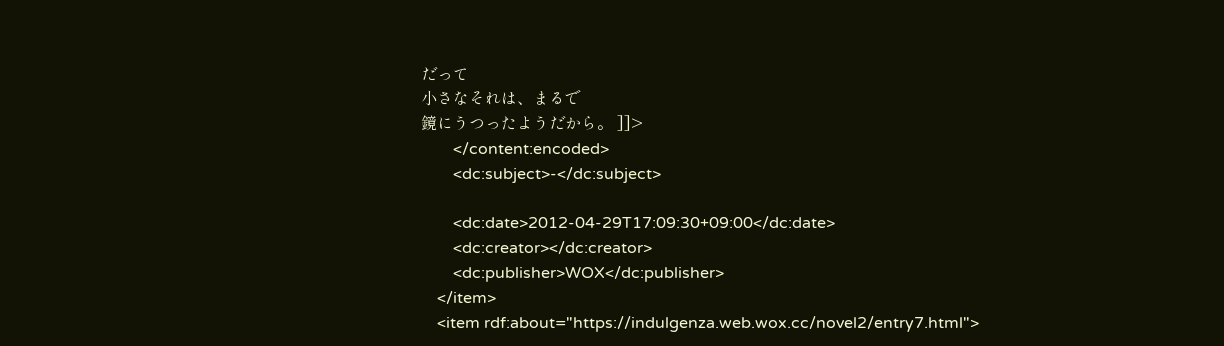だって
小さなそれは、まるで
鏡にうつったようだから。 ]]>
        </content:encoded>
        <dc:subject>-</dc:subject>

        <dc:date>2012-04-29T17:09:30+09:00</dc:date>
        <dc:creator></dc:creator>
        <dc:publisher>WOX</dc:publisher>
    </item>
    <item rdf:about="https://indulgenza.web.wox.cc/novel2/entry7.html">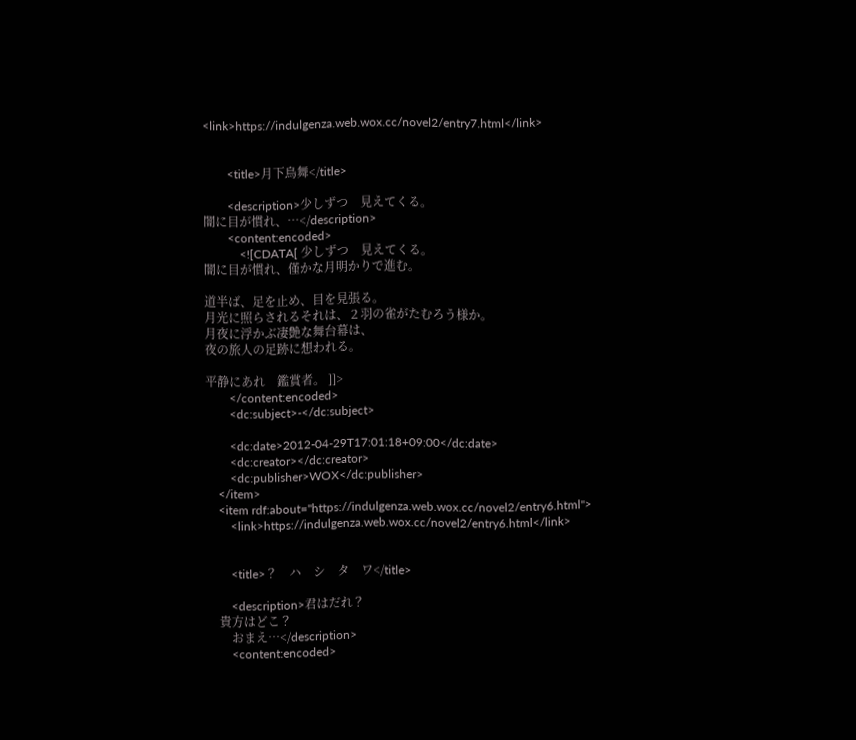<link>https://indulgenza.web.wox.cc/novel2/entry7.html</link>


        <title>月下鳥舞</title>

        <description>少しずつ　見えてくる。
闇に目が慣れ、…</description>
        <content:encoded>
            <![CDATA[ 少しずつ　見えてくる。
闇に目が慣れ、僅かな月明かりで進む。

道半ば、足を止め、目を見張る。
月光に照らされるそれは、２羽の雀がたむろう様か。
月夜に浮かぶ凄艶な舞台幕は、
夜の旅人の足跡に想われる。

平静にあれ　鑑賞者。 ]]>
        </content:encoded>
        <dc:subject>-</dc:subject>

        <dc:date>2012-04-29T17:01:18+09:00</dc:date>
        <dc:creator></dc:creator>
        <dc:publisher>WOX</dc:publisher>
    </item>
    <item rdf:about="https://indulgenza.web.wox.cc/novel2/entry6.html">
        <link>https://indulgenza.web.wox.cc/novel2/entry6.html</link>


        <title>？　ハ　シ　タ　ワ</title>

        <description>君はだれ？
　貴方はどこ？
　　おまえ…</description>
        <content:encoded>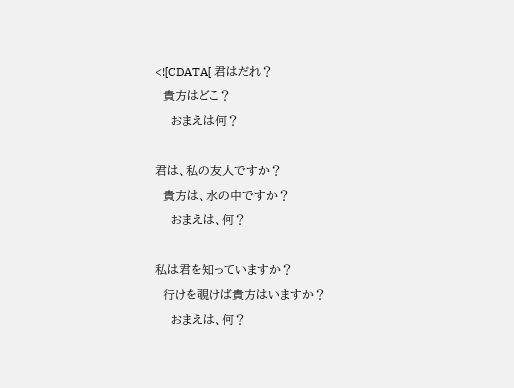<![CDATA[ 君はだれ？
　貴方はどこ？
　　おまえは何？

君は、私の友人ですか？
　貴方は、水の中ですか？
　　おまえは、何？

私は君を知っていますか？
　行けを覗けば貴方はいますか？
　　おまえは、何？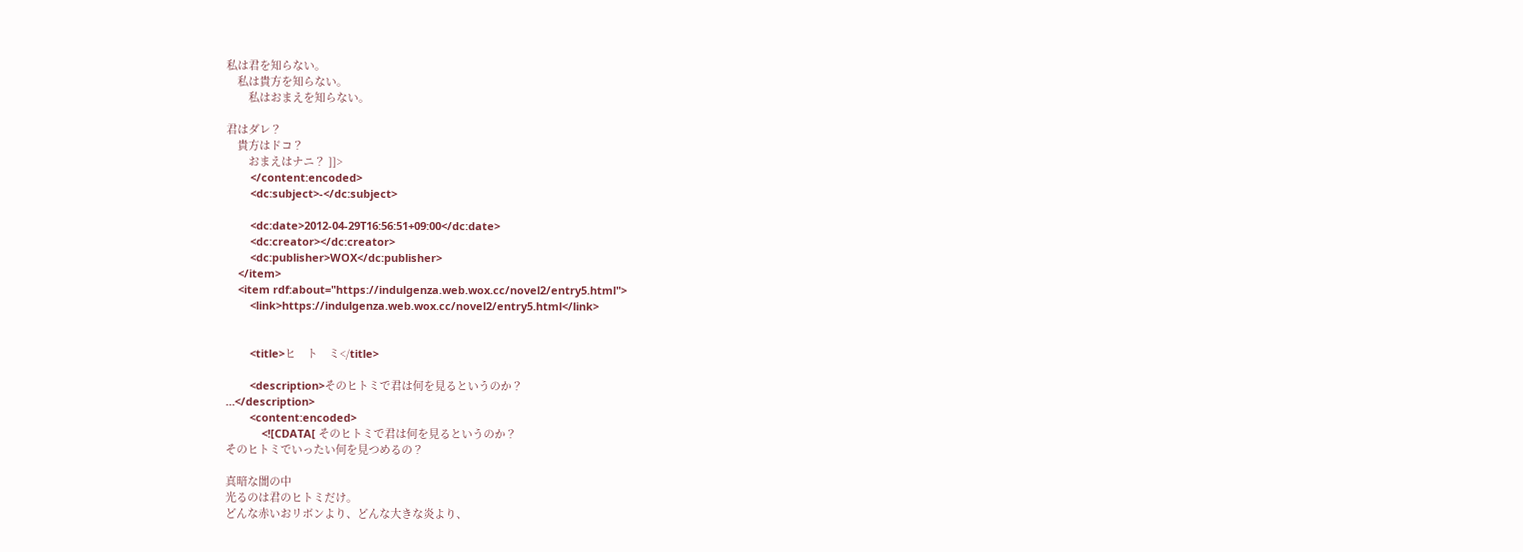私は君を知らない。
　私は貴方を知らない。
　　私はおまえを知らない。

君はダレ？
　貴方はドコ？
　　おまえはナニ？ ]]>
        </content:encoded>
        <dc:subject>-</dc:subject>

        <dc:date>2012-04-29T16:56:51+09:00</dc:date>
        <dc:creator></dc:creator>
        <dc:publisher>WOX</dc:publisher>
    </item>
    <item rdf:about="https://indulgenza.web.wox.cc/novel2/entry5.html">
        <link>https://indulgenza.web.wox.cc/novel2/entry5.html</link>


        <title>ヒ　ト　ミ</title>

        <description>そのヒトミで君は何を見るというのか？
…</description>
        <content:encoded>
            <![CDATA[ そのヒトミで君は何を見るというのか？
そのヒトミでいったい何を見つめるの？

真暗な闇の中
光るのは君のヒトミだけ。
どんな赤いおリボンより、どんな大きな炎より、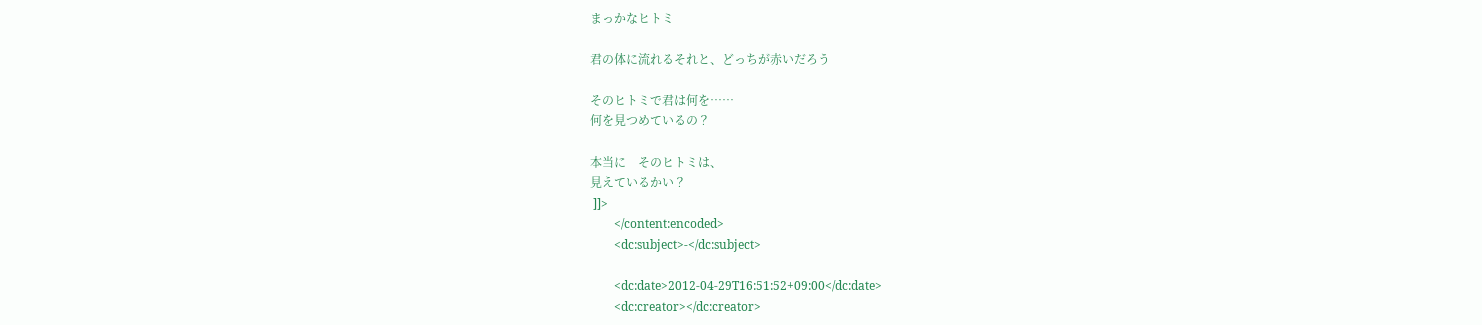まっかなヒトミ

君の体に流れるそれと、どっちが赤いだろう

そのヒトミで君は何を……
何を見つめているの？

本当に　そのヒトミは、
見えているかい？
 ]]>
        </content:encoded>
        <dc:subject>-</dc:subject>

        <dc:date>2012-04-29T16:51:52+09:00</dc:date>
        <dc:creator></dc:creator>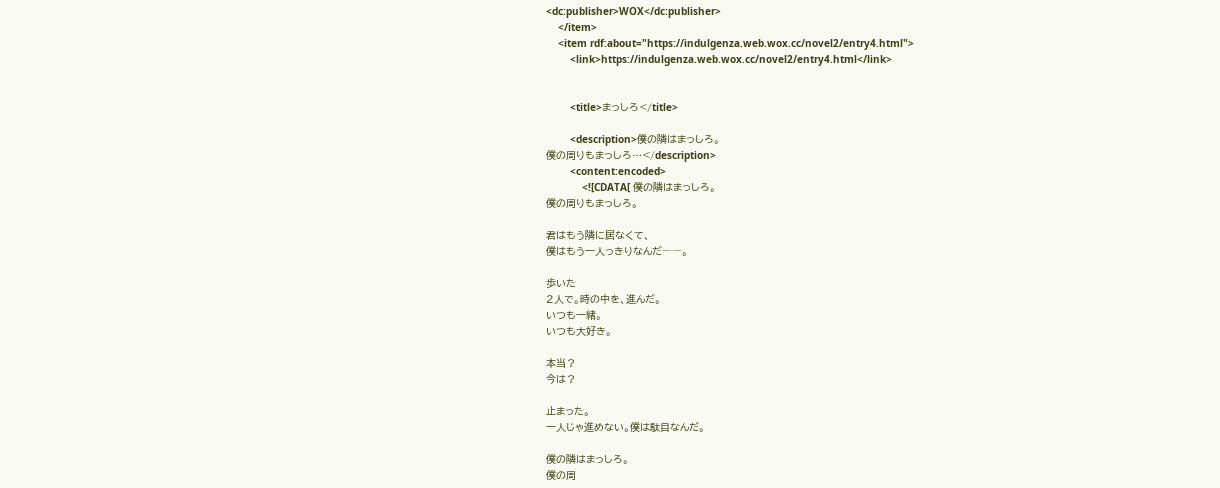<dc:publisher>WOX</dc:publisher>
    </item>
    <item rdf:about="https://indulgenza.web.wox.cc/novel2/entry4.html">
        <link>https://indulgenza.web.wox.cc/novel2/entry4.html</link>


        <title>まっしろ</title>

        <description>僕の隣はまっしろ。
僕の周りもまっしろ…</description>
        <content:encoded>
            <![CDATA[ 僕の隣はまっしろ。
僕の周りもまっしろ。

君はもう隣に居なくて、
僕はもう一人っきりなんだ――。

歩いた
２人で。時の中を、進んだ。
いつも一緒。
いつも大好き。

本当？
今は？

止まった。
一人じゃ進めない。僕は駄目なんだ。

僕の隣はまっしろ。
僕の周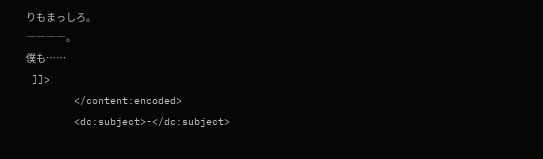りもまっしろ。
――――。
僕も……
 ]]>
        </content:encoded>
        <dc:subject>-</dc:subject>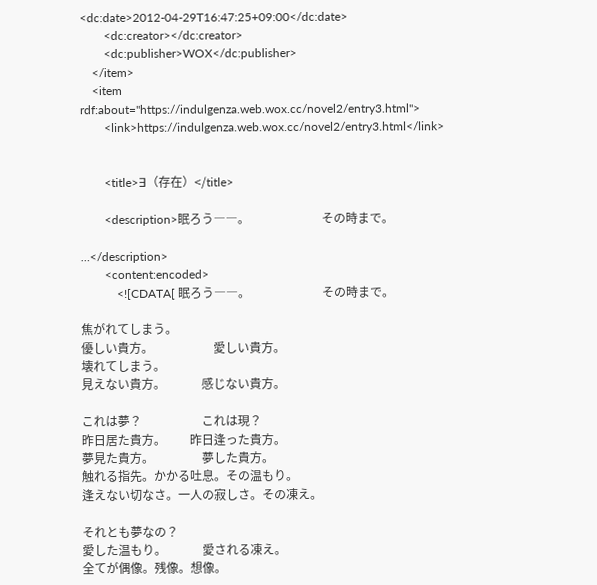<dc:date>2012-04-29T16:47:25+09:00</dc:date>
        <dc:creator></dc:creator>
        <dc:publisher>WOX</dc:publisher>
    </item>
    <item rdf:about="https://indulgenza.web.wox.cc/novel2/entry3.html">
        <link>https://indulgenza.web.wox.cc/novel2/entry3.html</link>


        <title>∃（存在）</title>

        <description>眠ろう――。　　　　　　その時まで。

…</description>
        <content:encoded>
            <![CDATA[ 眠ろう――。　　　　　　その時まで。

焦がれてしまう。
優しい貴方。　　　　　愛しい貴方。
壊れてしまう。
見えない貴方。　　　感じない貴方。

これは夢？　　　　　これは現？
昨日居た貴方。　　昨日逢った貴方。
夢見た貴方。　　　　夢した貴方。
触れる指先。かかる吐息。その温もり。
逢えない切なさ。一人の寂しさ。その凍え。

それとも夢なの？
愛した温もり。　　　愛される凍え。
全てが偶像。残像。想像。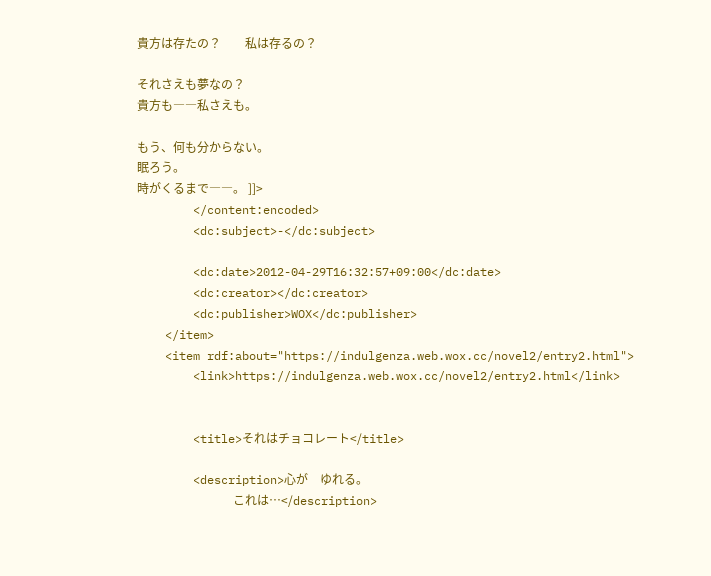貴方は存たの？　　私は存るの？

それさえも夢なの？
貴方も――私さえも。

もう、何も分からない。
眠ろう。
時がくるまで――。 ]]>
        </content:encoded>
        <dc:subject>-</dc:subject>

        <dc:date>2012-04-29T16:32:57+09:00</dc:date>
        <dc:creator></dc:creator>
        <dc:publisher>WOX</dc:publisher>
    </item>
    <item rdf:about="https://indulgenza.web.wox.cc/novel2/entry2.html">
        <link>https://indulgenza.web.wox.cc/novel2/entry2.html</link>


        <title>それはチョコレート</title>

        <description>心が　ゆれる。
　　　　　　　　これは…</description>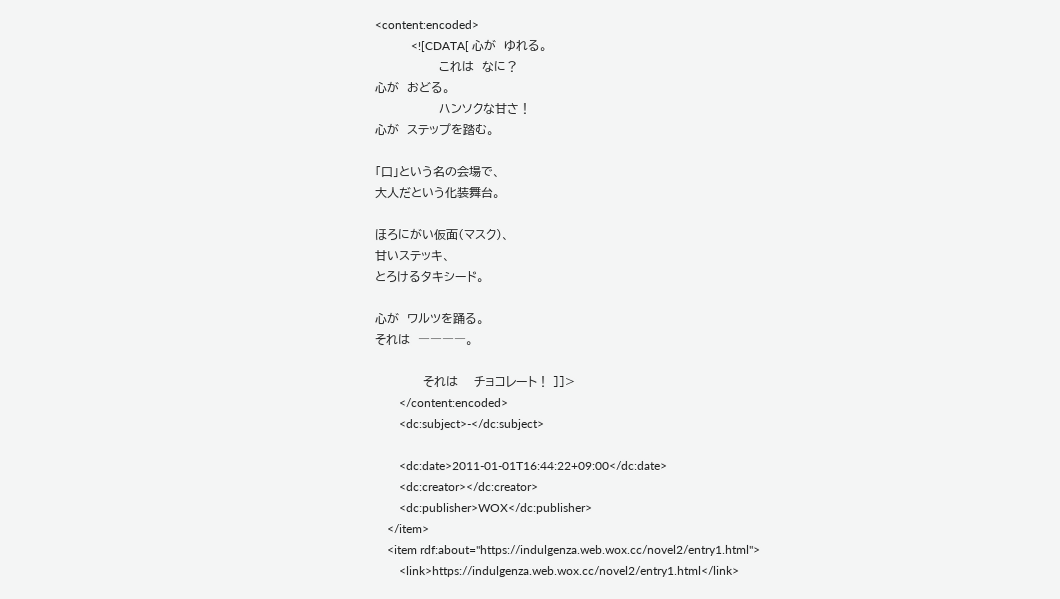<content:encoded>
            <![CDATA[ 心が　ゆれる。
　　　　　　　　これは　なに？
心が　おどる。
　　　　　　　　ハンソクな甘さ！
心が　ステップを踏む。

「口」という名の会場で、
大人だという化装舞台。

ほろにがい仮面（マスク）、
甘いステッキ、
とろけるタキシード。

心が　ワルツを踊る。
それは　――――。

　　　　　　それは　　チョコレート！ ]]>
        </content:encoded>
        <dc:subject>-</dc:subject>

        <dc:date>2011-01-01T16:44:22+09:00</dc:date>
        <dc:creator></dc:creator>
        <dc:publisher>WOX</dc:publisher>
    </item>
    <item rdf:about="https://indulgenza.web.wox.cc/novel2/entry1.html">
        <link>https://indulgenza.web.wox.cc/novel2/entry1.html</link>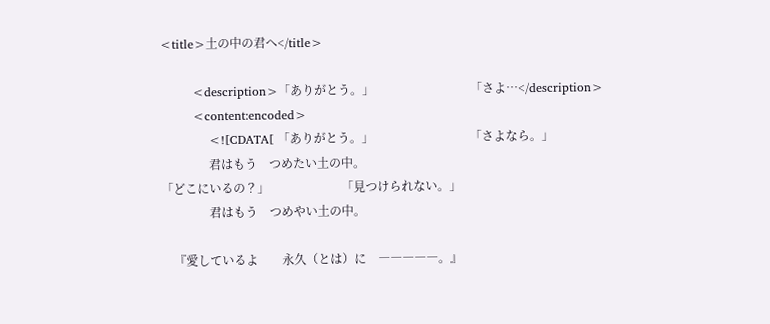<title>土の中の君へ</title>

        <description>「ありがとう。」　　　　　　　　「さよ…</description>
        <content:encoded>
            <![CDATA[ 「ありがとう。」　　　　　　　　「さよなら。」
　　　　君はもう　つめたい土の中。
「どこにいるの？」　　　　　　「見つけられない。」
　　　　君はもう　つめやい土の中。

　『愛しているよ　　永久（とは）に　―――――。』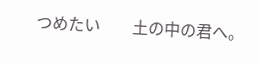つめたい　　土の中の君へ。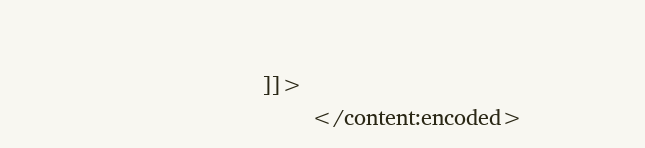]]>
        </content:encoded>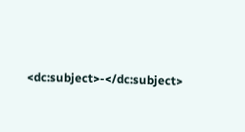<dc:subject>-</dc:subject>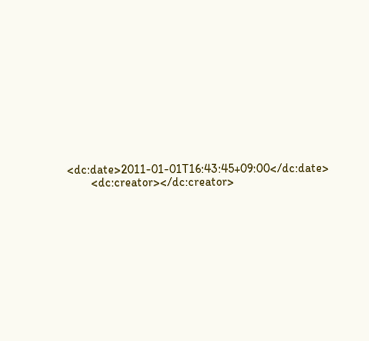<dc:date>2011-01-01T16:43:45+09:00</dc:date>
        <dc:creator></dc:creator>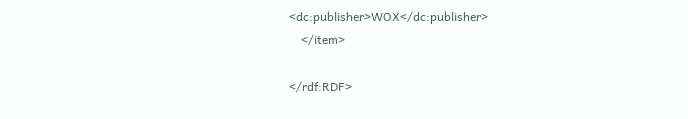<dc:publisher>WOX</dc:publisher>
    </item>

</rdf:RDF>